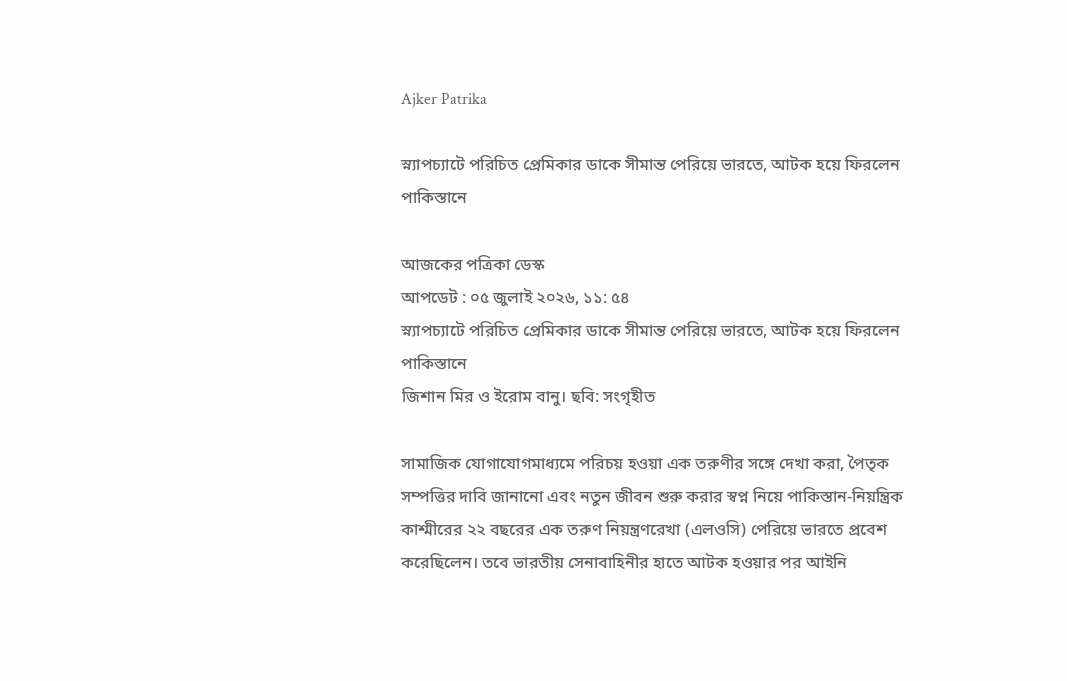Ajker Patrika

স্ন্যাপচ্যাটে পরিচিত প্রেমিকার ডাকে সীমান্ত পেরিয়ে ভারতে, আটক হয়ে ফিরলেন পাকিস্তানে

আজকের পত্রিকা ডেস্ক
আপডেট : ০৫ জুলাই ২০২৬, ১১: ৫৪
স্ন্যাপচ্যাটে পরিচিত প্রেমিকার ডাকে সীমান্ত পেরিয়ে ভারতে, আটক হয়ে ফিরলেন পাকিস্তানে
জিশান মির ও ইরোম বানু। ছবি: সংগৃহীত

সামাজিক যোগাযোগমাধ্যমে পরিচয় হওয়া এক তরুণীর সঙ্গে দেখা করা, পৈতৃক সম্পত্তির দাবি জানানো এবং নতুন জীবন শুরু করার স্বপ্ন নিয়ে পাকিস্তান-নিয়ন্ত্রিক কাশ্মীরের ২২ বছরের এক তরুণ নিয়ন্ত্রণরেখা (এলওসি) পেরিয়ে ভারতে প্রবেশ করেছিলেন। তবে ভারতীয় সেনাবাহিনীর হাতে আটক হওয়ার পর আইনি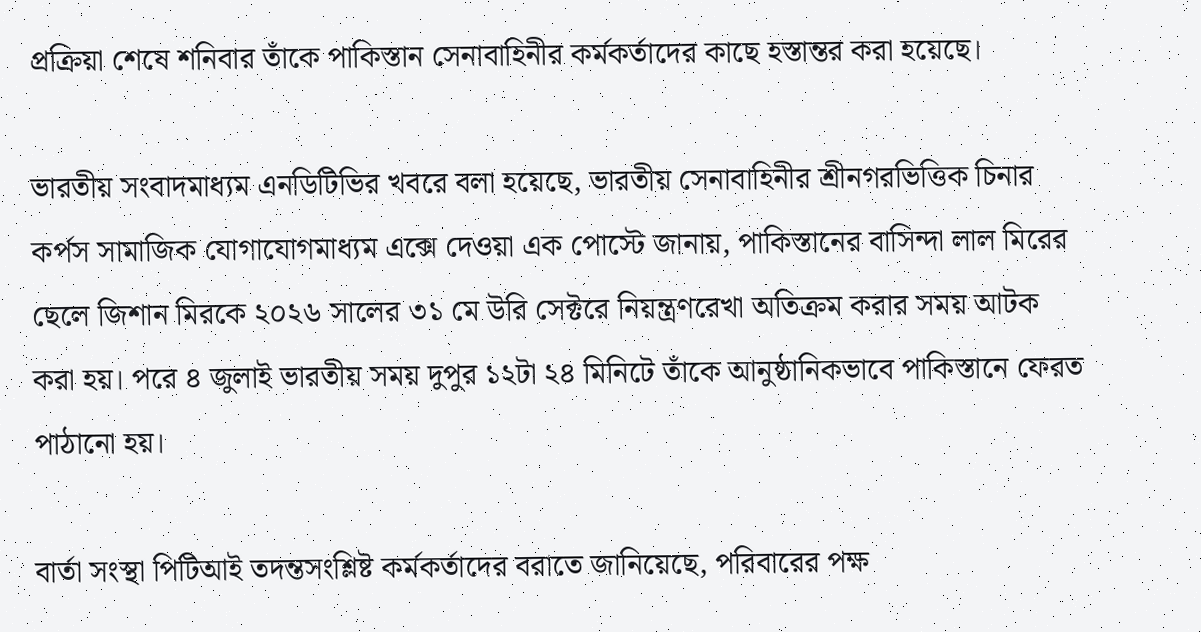প্রক্রিয়া শেষে শনিবার তাঁকে পাকিস্তান সেনাবাহিনীর কর্মকর্তাদের কাছে হস্তান্তর করা হয়েছে।

ভারতীয় সংবাদমাধ্যম এনডিটিভির খবরে বলা হয়েছে, ভারতীয় সেনাবাহিনীর শ্রীনগরভিত্তিক চিনার কর্পস সামাজিক যোগাযোগমাধ্যম এক্সে দেওয়া এক পোস্টে জানায়, পাকিস্তানের বাসিন্দা লাল মিরের ছেলে জিশান মিরকে ২০২৬ সালের ৩১ মে উরি সেক্টরে নিয়ন্ত্রণরেখা অতিক্রম করার সময় আটক করা হয়। পরে ৪ জুলাই ভারতীয় সময় দুপুর ১২টা ২৪ মিনিটে তাঁকে আনুষ্ঠানিকভাবে পাকিস্তানে ফেরত পাঠানো হয়।

বার্তা সংস্থা পিটিআই তদন্তসংশ্লিষ্ট কর্মকর্তাদের বরাতে জানিয়েছে, পরিবারের পক্ষ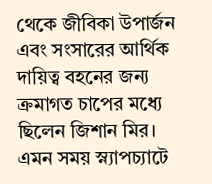থেকে জীবিকা উপার্জন এবং সংসারের আর্থিক দায়িত্ব বহনের জন্য ক্রমাগত চাপের মধ্যে ছিলেন জিশান মির। এমন সময় স্ন্যাপচ্যাটে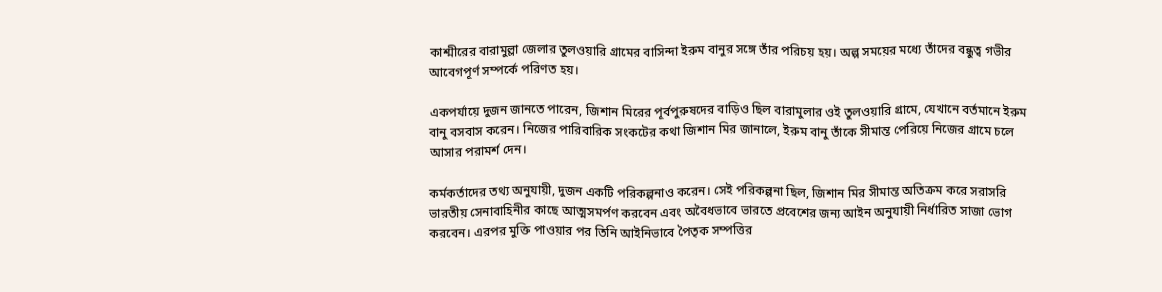কাশ্মীরের বারামুল্লা জেলার তুলওয়ারি গ্রামের বাসিন্দা ইরুম বানুর সঙ্গে তাঁর পরিচয় হয়। অল্প সময়ের মধ্যে তাঁদের বন্ধুত্ব গভীর আবেগপূর্ণ সম্পর্কে পরিণত হয়।

একপর্যায়ে দুজন জানতে পারেন, জিশান মিরের পূর্বপুরুষদের বাড়িও ছিল বারামুলার ওই তুলওয়ারি গ্রামে, যেখানে বর্তমানে ইরুম বানু বসবাস করেন। নিজের পারিবারিক সংকটের কথা জিশান মির জানালে, ইরুম বানু তাঁকে সীমান্ত পেরিয়ে নিজের গ্রামে চলে আসার পরামর্শ দেন।

কর্মকর্তাদের তথ্য অনুযায়ী, দুজন একটি পরিকল্পনাও করেন। সেই পরিকল্পনা ছিল, জিশান মির সীমান্ত অতিক্রম করে সরাসরি ভারতীয় সেনাবাহিনীর কাছে আত্মসমর্পণ করবেন এবং অবৈধভাবে ভারতে প্রবেশের জন্য আইন অনুযায়ী নির্ধারিত সাজা ভোগ করবেন। এরপর মুক্তি পাওয়ার পর তিনি আইনিভাবে পৈতৃক সম্পত্তির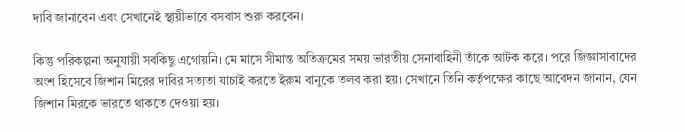দাবি জানাবেন এবং সেখানেই স্থায়ীভাবে বসবাস শুরু করবেন।

কিন্তু পরিকল্পনা অনুযায়ী সবকিছু এগোয়নি। মে মাসে সীমান্ত অতিক্রমের সময় ভারতীয় সেনাবাহিনী তাঁকে আটক করে। পরে জিজ্ঞাসাবাদের অংশ হিসেবে জিশান মিরের দাবির সত্যতা যাচাই করতে ইরুম বানুকে তলব করা হয়। সেখানে তিনি কর্তৃপক্ষের কাছে আবেদন জানান, যেন জিশান মিরকে ভারতে থাকতে দেওয়া হয়।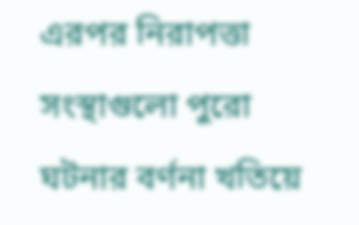এরপর নিরাপত্তা সংস্থাগুলো পুরো ঘটনার বর্ণনা খতিয়ে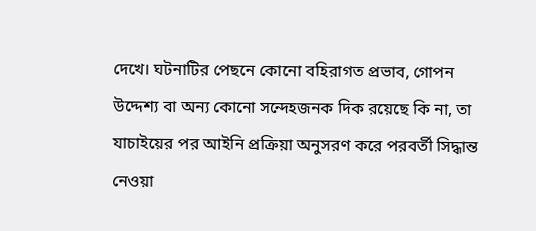দেখে। ঘটনাটির পেছনে কোনো বহিরাগত প্রভাব, গোপন উদ্দেশ্য বা অন্য কোনো সন্দেহজনক দিক রয়েছে কি না, তা যাচাইয়ের পর আইনি প্রক্রিয়া অনুসরণ করে পরবর্তী সিদ্ধান্ত নেওয়া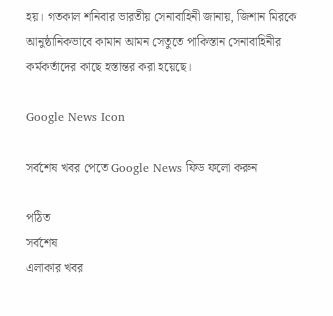হয়। গতকাল শনিবার ভারতীয় সেনাবাহিনী জানায়, জিশান মিরকে আনুষ্ঠানিকভাবে কামান আমন সেতুতে পাকিস্তান সেনাবাহিনীর কর্মকর্তাদের কাছে হস্তান্তর করা হয়েছে।

Google News Icon

সর্বশেষ খবর পেতে Google News ফিড ফলো করুন

পঠিত
সর্বশেষ
এলাকার খবর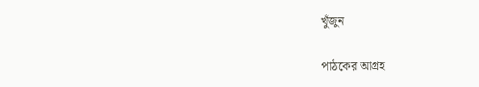খুঁজুন

পাঠকের আগ্রহ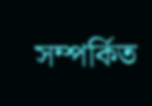সম্পর্কিত